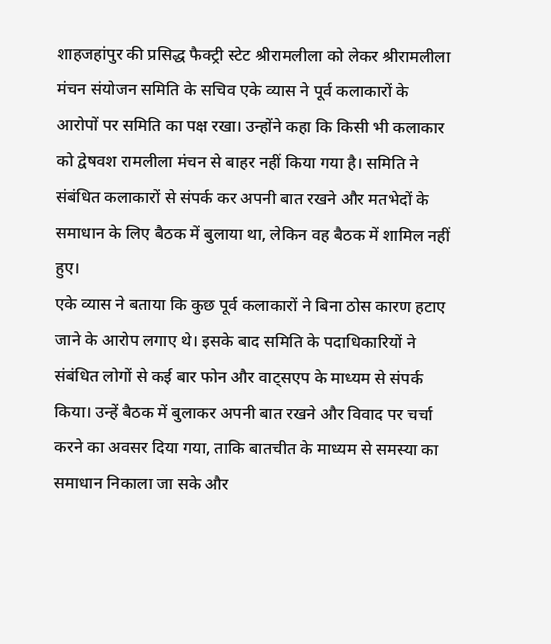शाहजहांपुर की प्रसिद्ध फैक्ट्री स्टेट श्रीरामलीला को लेकर श्रीरामलीला मंचन संयोजन समिति के सचिव एके व्यास ने पूर्व कलाकारों के आरोपों पर समिति का पक्ष रखा। उन्होंने कहा कि किसी भी कलाकार को द्वेषवश रामलीला मंचन से बाहर नहीं किया गया है। समिति ने संबंधित कलाकारों से संपर्क कर अपनी बात रखने और मतभेदों के समाधान के लिए बैठक में बुलाया था, लेकिन वह बैठक में शामिल नहीं हुए।
एके व्यास ने बताया कि कुछ पूर्व कलाकारों ने बिना ठोस कारण हटाए जाने के आरोप लगाए थे। इसके बाद समिति के पदाधिकारियों ने संबंधित लोगों से कई बार फोन और वाट्सएप के माध्यम से संपर्क किया। उन्हें बैठक में बुलाकर अपनी बात रखने और विवाद पर चर्चा करने का अवसर दिया गया, ताकि बातचीत के माध्यम से समस्या का समाधान निकाला जा सके और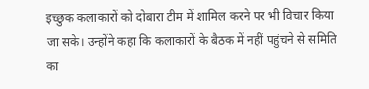इच्छुक कलाकारों को दोबारा टीम में शामिल करने पर भी विचार किया जा सके। उन्होंने कहा कि कलाकारों के बैठक में नहीं पहुंचने से समिति का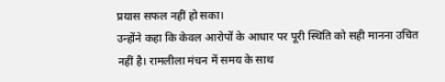प्रयास सफल नहीं हो सका।
उन्होंने कहा कि केवल आरोपों के आधार पर पूरी स्थिति को सही मानना उचित नहीं है। रामलीला मंचन में समय के साथ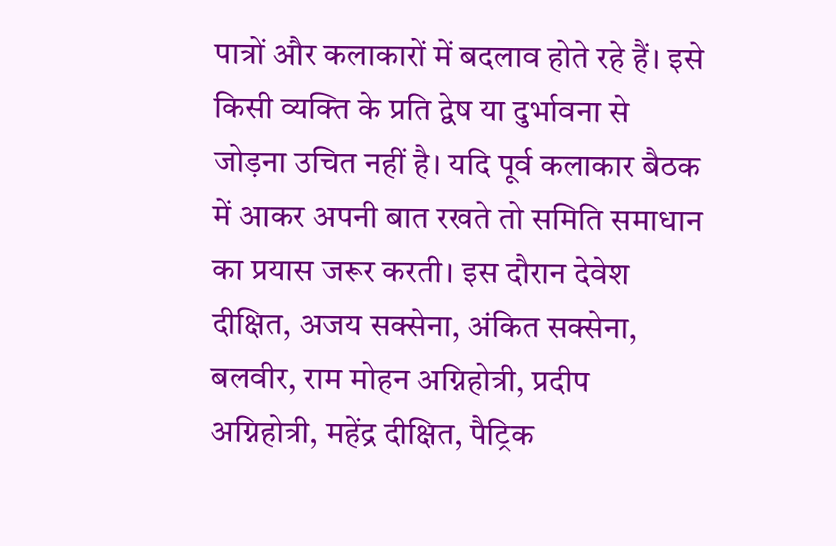पात्रों और कलाकारों में बदलाव होते रहे हैं। इसे किसी व्यक्ति के प्रति द्वेष या दुर्भावना से जोड़ना उचित नहीं है। यदि पूर्व कलाकार बैठक में आकर अपनी बात रखते तो समिति समाधान का प्रयास जरूर करती। इस दौरान देवेश दीक्षित, अजय सक्सेना, अंकित सक्सेना, बलवीर, राम मोहन अग्निहोत्री, प्रदीप अग्निहोत्री, महेंद्र दीक्षित, पैट्रिक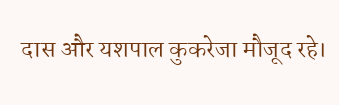दास और यशपाल कुकरेजा मौजूद रहे।